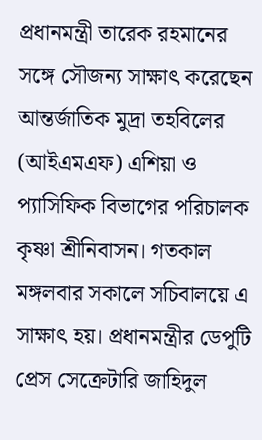প্রধানমন্ত্রী তারেক রহমানের সঙ্গে সৌজন্য সাক্ষাৎ করেছেন আন্তর্জাতিক মুদ্রা তহবিলের (আইএমএফ) এশিয়া ও প্যাসিফিক বিভাগের পরিচালক কৃষ্ণা শ্রীনিবাসন। গতকাল মঙ্গলবার সকালে সচিবালয়ে এ সাক্ষাৎ হয়। প্রধানমন্ত্রীর ডেপুটি প্রেস সেক্রেটারি জাহিদুল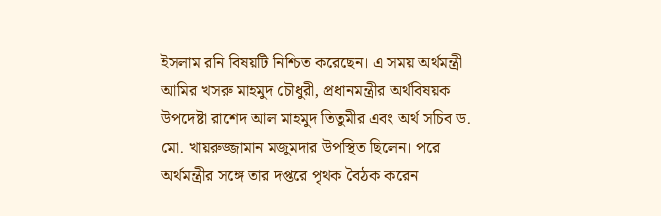ইসলাম রনি বিষয়টি নিশ্চিত করেছেন। এ সময় অর্থমন্ত্রী আমির খসরু মাহমুদ চৌধুরী, প্রধানমন্ত্রীর অর্থবিষয়ক উপদেষ্টা রাশেদ আল মাহমুদ তিতুমীর এবং অর্থ সচিব ড. মো. খায়রুজ্জামান মজুমদার উপস্থিত ছিলেন। পরে অর্থমন্ত্রীর সঙ্গে তার দপ্তরে পৃথক বৈঠক করেন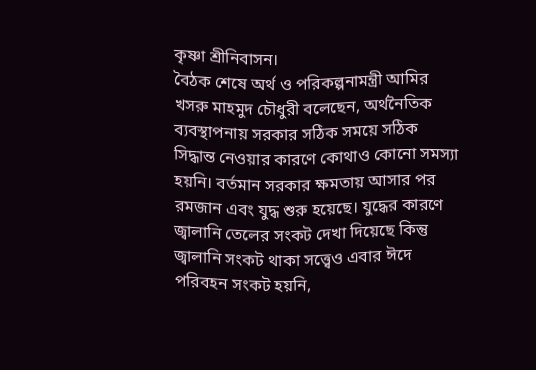কৃষ্ণা শ্রীনিবাসন।
বৈঠক শেষে অর্থ ও পরিকল্পনামন্ত্রী আমির খসরু মাহমুদ চৌধুরী বলেছেন, অর্থনৈতিক ব্যবস্থাপনায় সরকার সঠিক সময়ে সঠিক সিদ্ধান্ত নেওয়ার কারণে কোথাও কোনো সমস্যা হয়নি। বর্তমান সরকার ক্ষমতায় আসার পর রমজান এবং যুদ্ধ শুরু হয়েছে। যুদ্ধের কারণে জ্বালানি তেলের সংকট দেখা দিয়েছে কিন্তু জ্বালানি সংকট থাকা সত্ত্বেও এবার ঈদে পরিবহন সংকট হয়নি,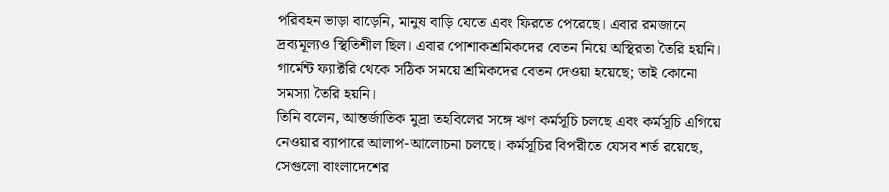পরিবহন ভাড়া বাড়েনি, মানুষ বাড়ি যেতে এবং ফিরতে পেরেছে। এবার রমজানে দ্রব্যমূল্যও স্থিতিশীল ছিল। এবার পোশাকশ্রমিকদের বেতন নিয়ে অস্থিরতা তৈরি হয়নি। গার্মেন্ট ফ্যাক্টরি থেকে সঠিক সময়ে শ্রমিকদের বেতন দেওয়া হয়েছে; তাই কোনো সমস্যা তৈরি হয়নি।
তিনি বলেন, আন্তর্জাতিক মুদ্রা তহবিলের সঙ্গে ঋণ কর্মসূচি চলছে এবং কর্মসূচি এগিয়ে নেওয়ার ব্যাপারে আলাপ-আলোচনা চলছে। কর্মসূচির বিপরীতে যেসব শর্ত রয়েছে, সেগুলো বাংলাদেশের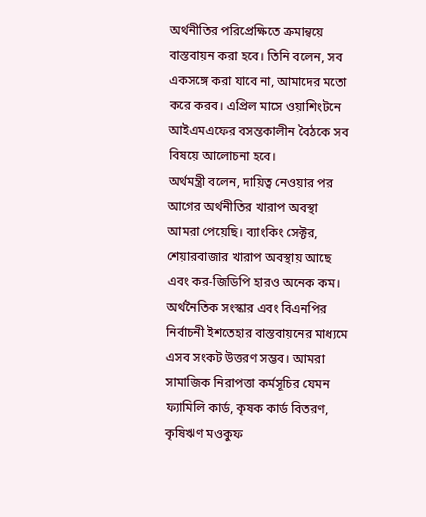অর্থনীতির পরিপ্রেক্ষিতে ক্রমান্বয়ে বাস্তবায়ন করা হবে। তিনি বলেন, সব একসঙ্গে করা যাবে না, আমাদের মতো করে করব। এপ্রিল মাসে ওয়াশিংটনে আইএমএফের বসন্তকালীন বৈঠকে সব বিষয়ে আলোচনা হবে।
অর্থমন্ত্রী বলেন, দায়িত্ব নেওয়ার পর আগের অর্থনীতির খারাপ অবস্থা আমরা পেয়েছি। ব্যাংকিং সেক্টর, শেয়ারবাজার খারাপ অবস্থায় আছে এবং কর-জিডিপি হারও অনেক কম। অর্থনৈতিক সংস্কার এবং বিএনপির নির্বাচনী ইশতেহার বাস্তবায়নের মাধ্যমে এসব সংকট উত্তরণ সম্ভব। আমরা সামাজিক নিরাপত্তা কর্মসূচির যেমন ফ্যামিলি কার্ড, কৃষক কার্ড বিতরণ, কৃষিঋণ মওকুফ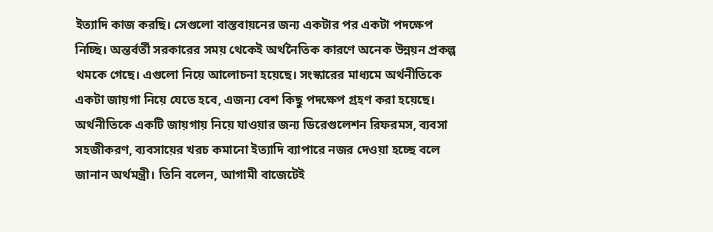ইত্যাদি কাজ করছি। সেগুলো বাস্তবায়নের জন্য একটার পর একটা পদক্ষেপ নিচ্ছি। অন্তর্বর্তী সরকারের সময় থেকেই অর্থনৈতিক কারণে অনেক উন্নয়ন প্রকল্প থমকে গেছে। এগুলো নিয়ে আলোচনা হয়েছে। সংস্কারের মাধ্যমে অর্থনীতিকে একটা জায়গা নিয়ে যেতে হবে, এজন্য বেশ কিছু পদক্ষেপ গ্রহণ করা হয়েছে। অর্থনীতিকে একটি জায়গায় নিয়ে যাওয়ার জন্য ডিরেগুলেশন রিফরমস, ব্যবসা সহজীকরণ, ব্যবসায়ের খরচ কমানো ইত্যাদি ব্যাপারে নজর দেওয়া হচ্ছে বলে জানান অর্থমন্ত্রী। তিনি বলেন, আগামী বাজেটেই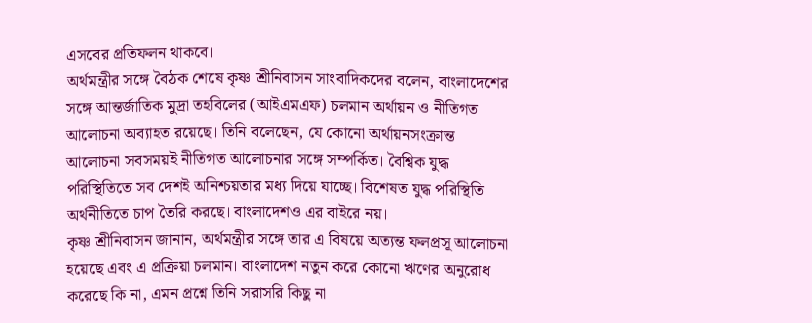এসবের প্রতিফলন থাকবে।
অর্থমন্ত্রীর সঙ্গে বৈঠক শেষে কৃষ্ণ শ্রীনিবাসন সাংবাদিকদের বলেন, বাংলাদেশের সঙ্গে আন্তর্জাতিক মুদ্রা তহবিলের (আইএমএফ) চলমান অর্থায়ন ও নীতিগত আলোচনা অব্যাহত রয়েছে। তিনি বলেছেন, যে কোনো অর্থায়নসংক্রান্ত আলোচনা সবসময়ই নীতিগত আলোচনার সঙ্গে সম্পর্কিত। বৈশ্বিক যুদ্ধ পরিস্থিতিতে সব দেশই অনিশ্চয়তার মধ্য দিয়ে যাচ্ছে। বিশেষত যুদ্ধ পরিস্থিতি অর্থনীতিতে চাপ তৈরি করছে। বাংলাদেশও এর বাইরে নয়।
কৃষ্ণ শ্রীনিবাসন জানান, অর্থমন্ত্রীর সঙ্গে তার এ বিষয়ে অত্যন্ত ফলপ্রসূ আলোচনা হয়েছে এবং এ প্রক্রিয়া চলমান। বাংলাদেশ নতুন করে কোনো ঋণের অনুরোধ করেছে কি না, এমন প্রশ্নে তিনি সরাসরি কিছু না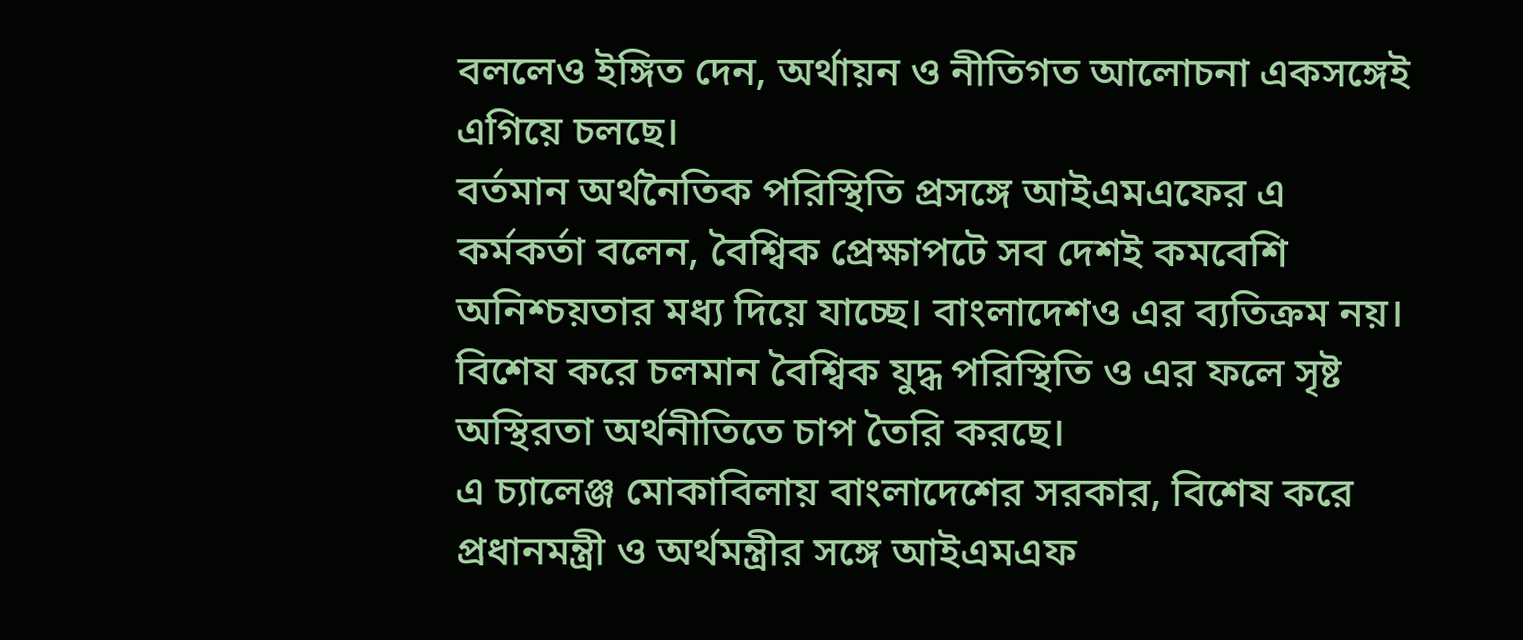বললেও ইঙ্গিত দেন, অর্থায়ন ও নীতিগত আলোচনা একসঙ্গেই এগিয়ে চলছে।
বর্তমান অর্থনৈতিক পরিস্থিতি প্রসঙ্গে আইএমএফের এ কর্মকর্তা বলেন, বৈশ্বিক প্রেক্ষাপটে সব দেশই কমবেশি অনিশ্চয়তার মধ্য দিয়ে যাচ্ছে। বাংলাদেশও এর ব্যতিক্রম নয়। বিশেষ করে চলমান বৈশ্বিক যুদ্ধ পরিস্থিতি ও এর ফলে সৃষ্ট অস্থিরতা অর্থনীতিতে চাপ তৈরি করছে।
এ চ্যালেঞ্জ মোকাবিলায় বাংলাদেশের সরকার, বিশেষ করে প্রধানমন্ত্রী ও অর্থমন্ত্রীর সঙ্গে আইএমএফ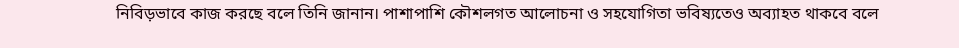নিবিড়ভাবে কাজ করছে বলে তিনি জানান। পাশাপাশি কৌশলগত আলোচনা ও সহযোগিতা ভবিষ্যতেও অব্যাহত থাকবে বলে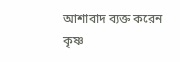আশাবাদ ব্যক্ত করেন কৃষ্ণ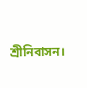শ্রীনিবাসন।